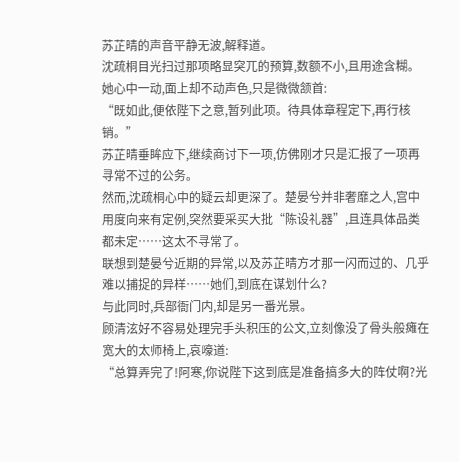苏芷晴的声音平静无波,解释道。
沈疏桐目光扫过那项略显突兀的预算,数额不小,且用途含糊。她心中一动,面上却不动声色,只是微微颔首:
“既如此,便依陛下之意,暂列此项。待具体章程定下,再行核销。”
苏芷晴垂眸应下,继续商讨下一项,仿佛刚才只是汇报了一项再寻常不过的公务。
然而,沈疏桐心中的疑云却更深了。楚晏兮并非奢靡之人,宫中用度向来有定例,突然要采买大批“陈设礼器”,且连具体品类都未定……这太不寻常了。
联想到楚晏兮近期的异常,以及苏芷晴方才那一闪而过的、几乎难以捕捉的异样……她们,到底在谋划什么?
与此同时,兵部衙门内,却是另一番光景。
顾清泫好不容易处理完手头积压的公文,立刻像没了骨头般瘫在宽大的太师椅上,哀嚎道:
“总算弄完了!阿寒,你说陛下这到底是准备搞多大的阵仗啊?光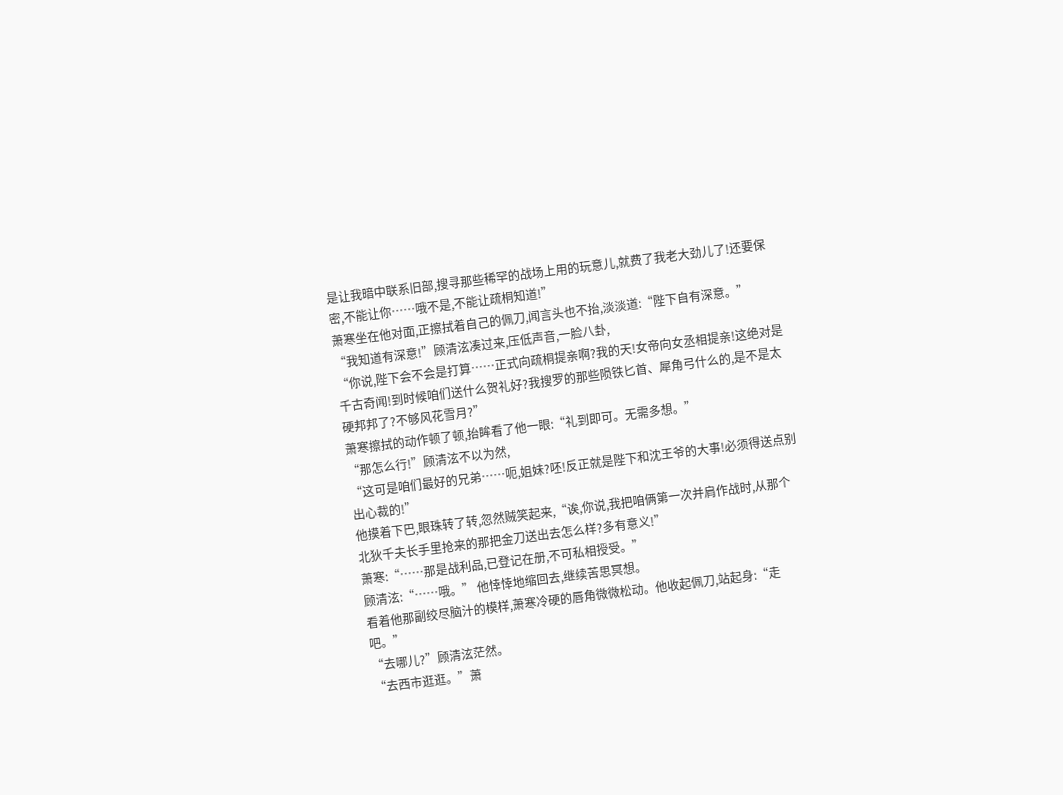是让我暗中联系旧部,搜寻那些稀罕的战场上用的玩意儿,就费了我老大劲儿了!还要保密,不能让你……哦不是,不能让疏桐知道!”
萧寒坐在他对面,正擦拭着自己的佩刀,闻言头也不抬,淡淡道:“陛下自有深意。”
“我知道有深意!”顾清泫凑过来,压低声音,一脸八卦,
“你说,陛下会不会是打算……正式向疏桐提亲啊?我的天!女帝向女丞相提亲!这绝对是千古奇闻!到时候咱们送什么贺礼好?我搜罗的那些陨铁匕首、犀角弓什么的,是不是太硬邦邦了?不够风花雪月?”
萧寒擦拭的动作顿了顿,抬眸看了他一眼:“礼到即可。无需多想。”
“那怎么行!”顾清泫不以为然,
“这可是咱们最好的兄弟……呃,姐妹?呸!反正就是陛下和沈王爷的大事!必须得送点别出心裁的!”
他摸着下巴,眼珠转了转,忽然贼笑起来,“诶,你说,我把咱俩第一次并肩作战时,从那个北狄千夫长手里抢来的那把金刀送出去怎么样?多有意义!”
萧寒:“……那是战利品,已登记在册,不可私相授受。”
顾清泫:“……哦。” 他悻悻地缩回去,继续苦思冥想。
看着他那副绞尽脑汁的模样,萧寒冷硬的唇角微微松动。他收起佩刀,站起身:“走吧。”
“去哪儿?”顾清泫茫然。
“去西市逛逛。”萧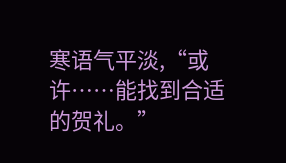寒语气平淡,“或许……能找到合适的贺礼。”